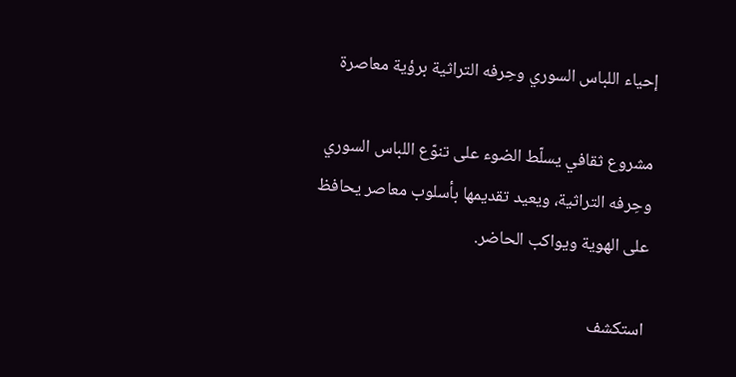إحياء اللباس السوري وحِرفه التراثية برؤية معاصرة

مشروع ثقافي يسلّط الضوء على تنوّع اللباس السوري وحِرفه التراثية، ويعيد تقديمها بأسلوب معاصر يحافظ على الهوية ويواكب الحاضر.

استكشف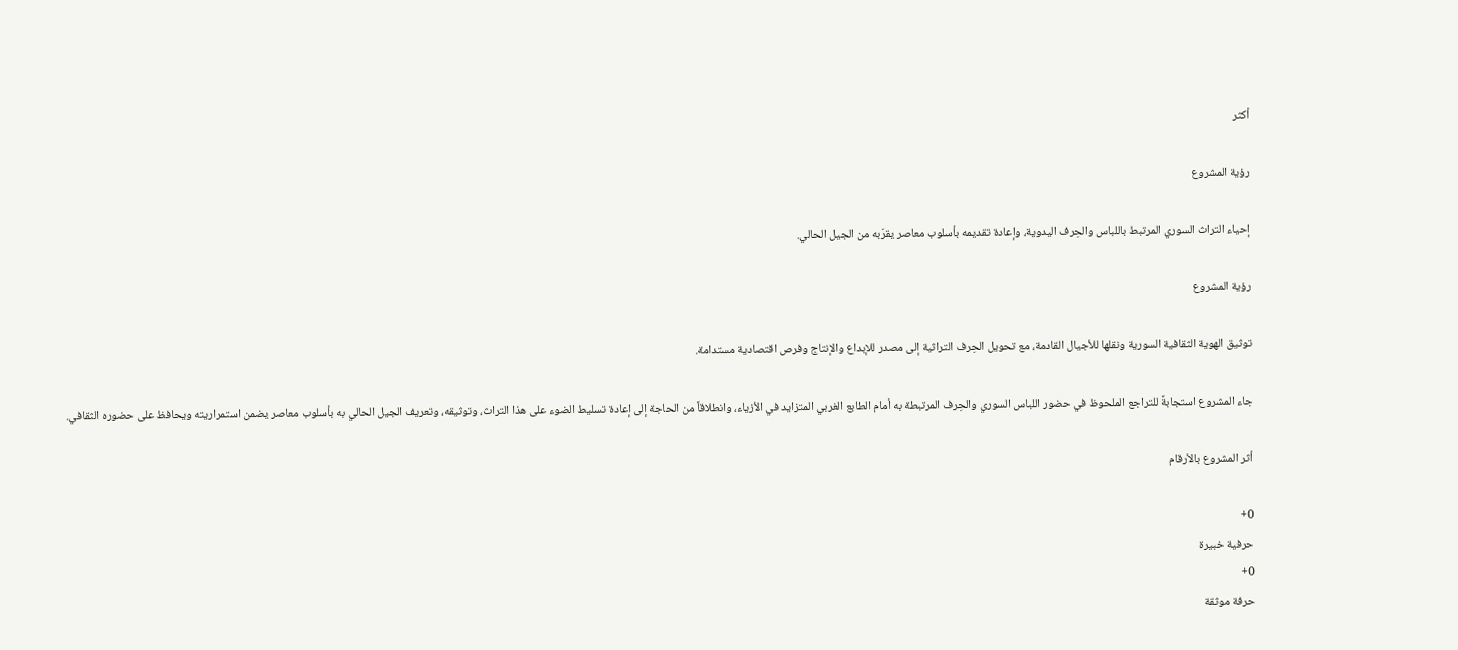أكثر

رؤية المشروع

إحياء التراث السوري المرتبط باللباس والحِرف اليدوية، وإعادة تقديمه بأسلوب معاصر يقرّبه من الجيل الحالي.

رؤية المشروع

توثيق الهوية الثقافية السورية ونقلها للأجيال القادمة، مع تحويل الحِرف التراثية إلى مصدر للإبداع والإنتاج وفرص اقتصادية مستدامة.

جاء المشروع استجابةً للتراجع الملحوظ في حضور اللباس السوري والحِرف المرتبطة به أمام الطابع الغربي المتزايد في الأزياء، وانطلاقاً من الحاجة إلى إعادة تسليط الضوء على هذا التراث، وتوثيقه، وتعريف الجيل الحالي به بأسلوب معاصر يضمن استمراريته ويحافظ على حضوره الثقافي.

أثر المشروع بالأرقام

0+
حرفية خبيرة
0+
حرفة موثقة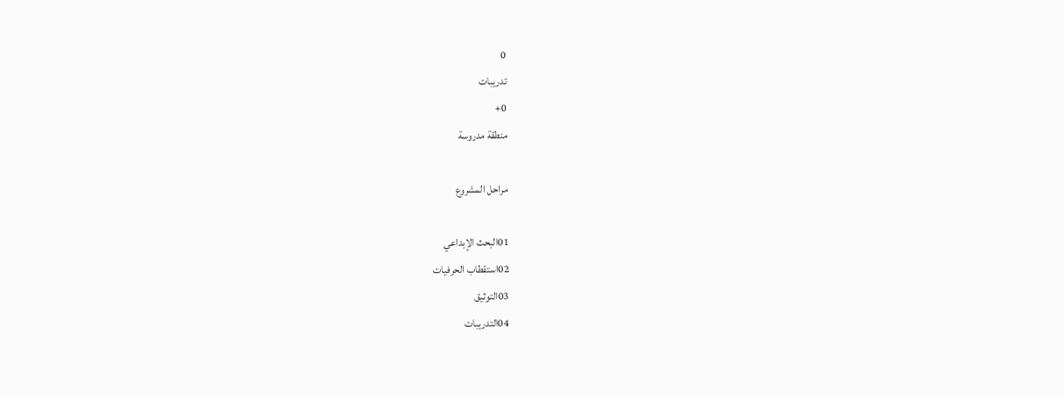0
تدريبات
0+
منطقة مدروسة

مراحل المشروع

01البحث الإبداعي
02استقطاب الحرفيات
03التوثيق
04التدريبات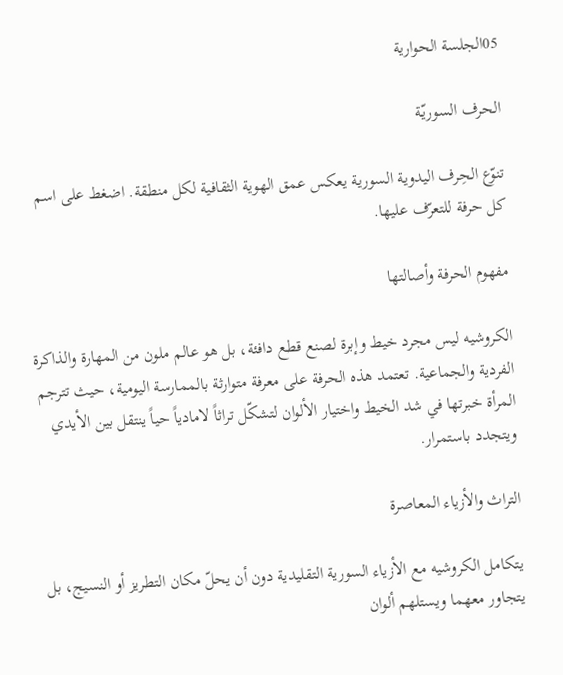05الجلسة الحوارية

الحرف السوريّة

تنوّع الحِرف اليدوية السورية يعكس عمق الهوية الثقافية لكل منطقة. اضغط على اسم كل حرفة للتعرّف عليها.

مفهوم الحرفة وأصالتها

الكروشيه ليس مجرد خيط وإبرة لصنع قطع دافئة، بل هو عالم ملون من المهارة والذاكرة الفردية والجماعية. تعتمد هذه الحرفة على معرفة متوارثة بالممارسة اليومية، حيث تترجم المرأة خبرتها في شد الخيط واختيار الألوان لتشكّل تراثاً لامادياً حياً ينتقل بين الأيدي ويتجدد باستمرار.

التراث والأزياء المعاصرة

يتكامل الكروشيه مع الأزياء السورية التقليدية دون أن يحلّ مكان التطريز أو النسيج، بل يتجاور معهما ويستلهم ألوان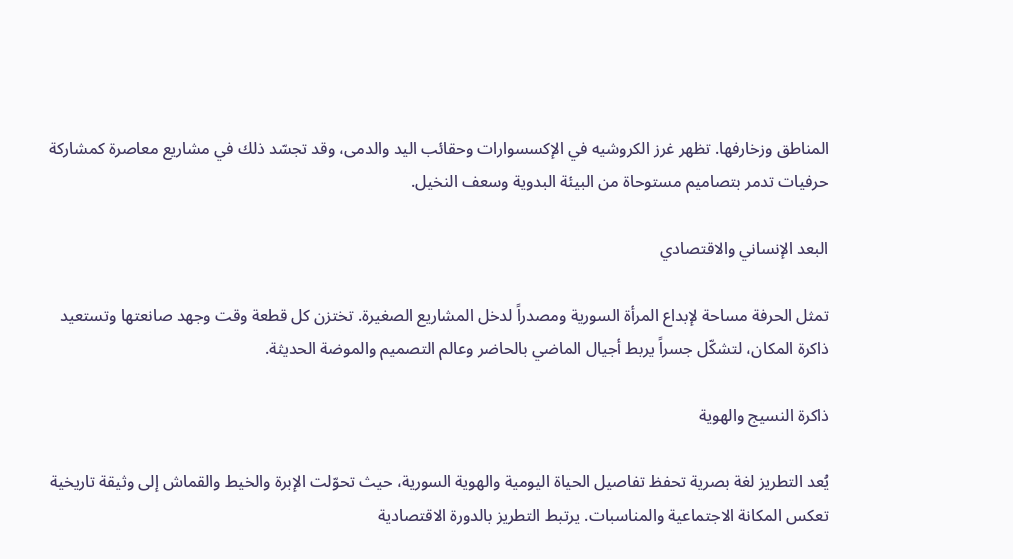المناطق وزخارفها. تظهر غرز الكروشيه في الإكسسوارات وحقائب اليد والدمى، وقد تجسّد ذلك في مشاريع معاصرة كمشاركة حرفيات تدمر بتصاميم مستوحاة من البيئة البدوية وسعف النخيل.

البعد الإنساني والاقتصادي

تمثل الحرفة مساحة لإبداع المرأة السورية ومصدراً لدخل المشاريع الصغيرة. تختزن كل قطعة وقت وجهد صانعتها وتستعيد ذاكرة المكان، لتشكّل جسراً يربط أجيال الماضي بالحاضر وعالم التصميم والموضة الحديثة.

ذاكرة النسيج والهوية

يُعد التطريز لغة بصرية تحفظ تفاصيل الحياة اليومية والهوية السورية، حيث تحوّلت الإبرة والخيط والقماش إلى وثيقة تاريخية تعكس المكانة الاجتماعية والمناسبات. يرتبط التطريز بالدورة الاقتصادية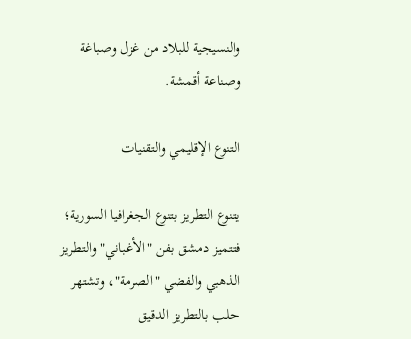والنسيجية للبلاد من غزل وصباغة وصناعة أقمشة.

التنوع الإقليمي والتقنيات

يتنوع التطريز بتنوع الجغرافيا السورية؛ فتتميز دمشق بفن "الأغباني" والتطريز الذهبي والفضي "الصرمة"، وتشتهر حلب بالتطريز الدقيق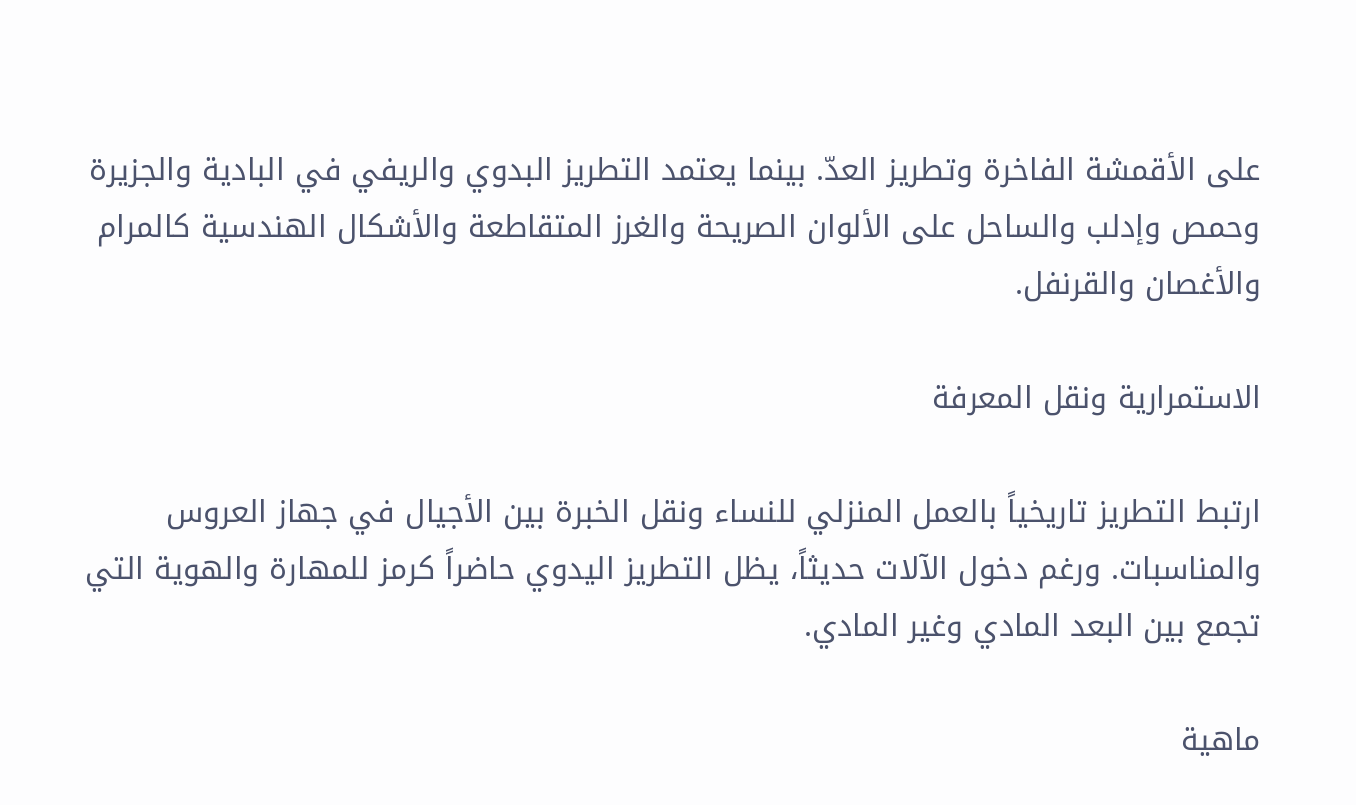على الأقمشة الفاخرة وتطريز العدّ. بينما يعتمد التطريز البدوي والريفي في البادية والجزيرة وحمص وإدلب والساحل على الألوان الصريحة والغرز المتقاطعة والأشكال الهندسية كالمرام والأغصان والقرنفل.

الاستمرارية ونقل المعرفة

ارتبط التطريز تاريخياً بالعمل المنزلي للنساء ونقل الخبرة بين الأجيال في جهاز العروس والمناسبات. ورغم دخول الآلات حديثاً، يظل التطريز اليدوي حاضراً كرمز للمهارة والهوية التي تجمع بين البعد المادي وغير المادي.

ماهية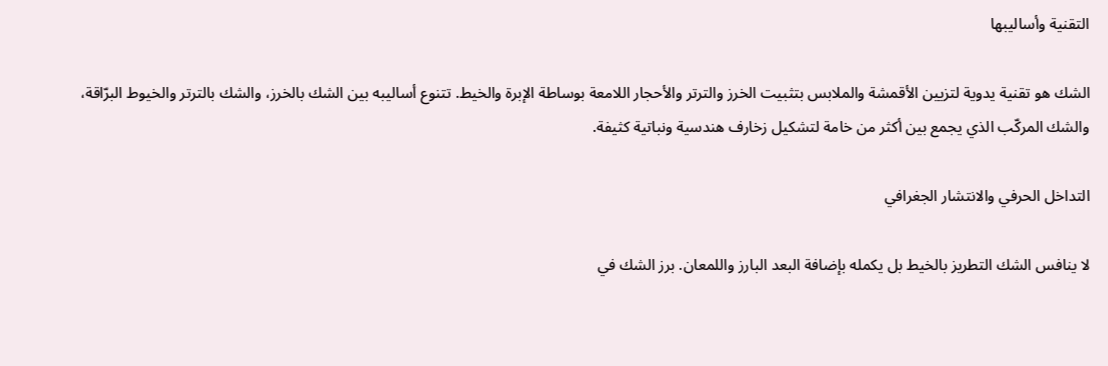التقنية وأساليبها

الشك هو تقنية يدوية لتزيين الأقمشة والملابس بتثبيت الخرز والترتر والأحجار اللامعة بوساطة الإبرة والخيط. تتنوع أساليبه بين الشك بالخرز، والشك بالترتر والخيوط البرّاقة، والشك المركّب الذي يجمع بين أكثر من خامة لتشكيل زخارف هندسية ونباتية كثيفة.

التداخل الحرفي والانتشار الجغرافي

لا ينافس الشك التطريز بالخيط بل يكمله بإضافة البعد البارز واللمعان. برز الشك في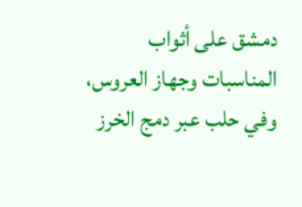دمشق على أثواب المناسبات وجهاز العروس، وفي حلب عبر دمج الخرز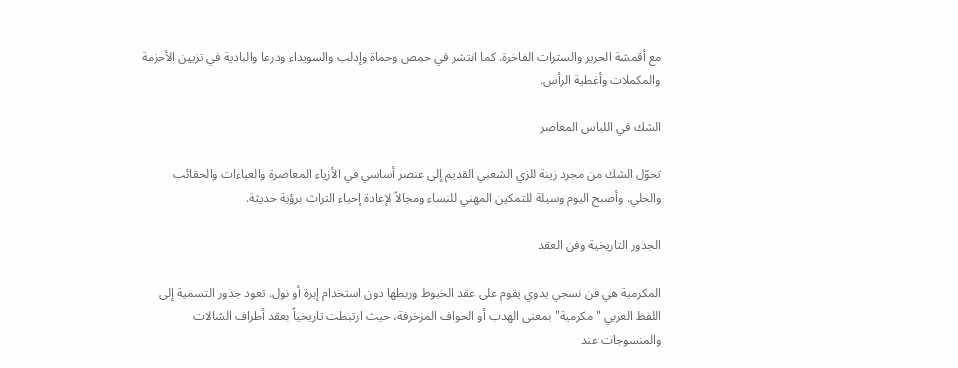مع أقمشة الحرير والسترات الفاخرة. كما انتشر في حمص وحماة وإدلب والسويداء ودرعا والبادية في تزيين الأحزمة والمكملات وأغطية الرأس.

الشك في اللباس المعاصر

تحوّل الشك من مجرد زينة للزي الشعبي القديم إلى عنصر أساسي في الأزياء المعاصرة والعباءات والحقائب والحلي. وأصبح اليوم وسيلة للتمكين المهني للنساء ومجالاً لإعادة إحياء التراث برؤية حديثة.

الجذور التاريخية وفن العقد

المكرمية هي فن نسجي يدوي يقوم على عقد الخيوط وربطها دون استخدام إبرة أو نول. تعود جذور التسمية إلى اللفظ العربي "مكرمية" بمعنى الهدب أو الحواف المزخرفة، حيث ارتبطت تاريخياً بعقد أطراف الشالات والمنسوجات عند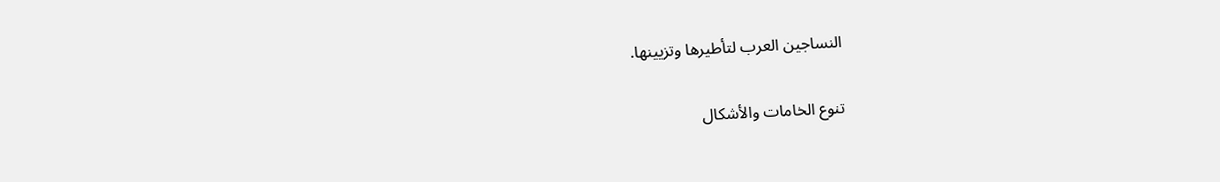النساجين العرب لتأطيرها وتزيينها.

تنوع الخامات والأشكال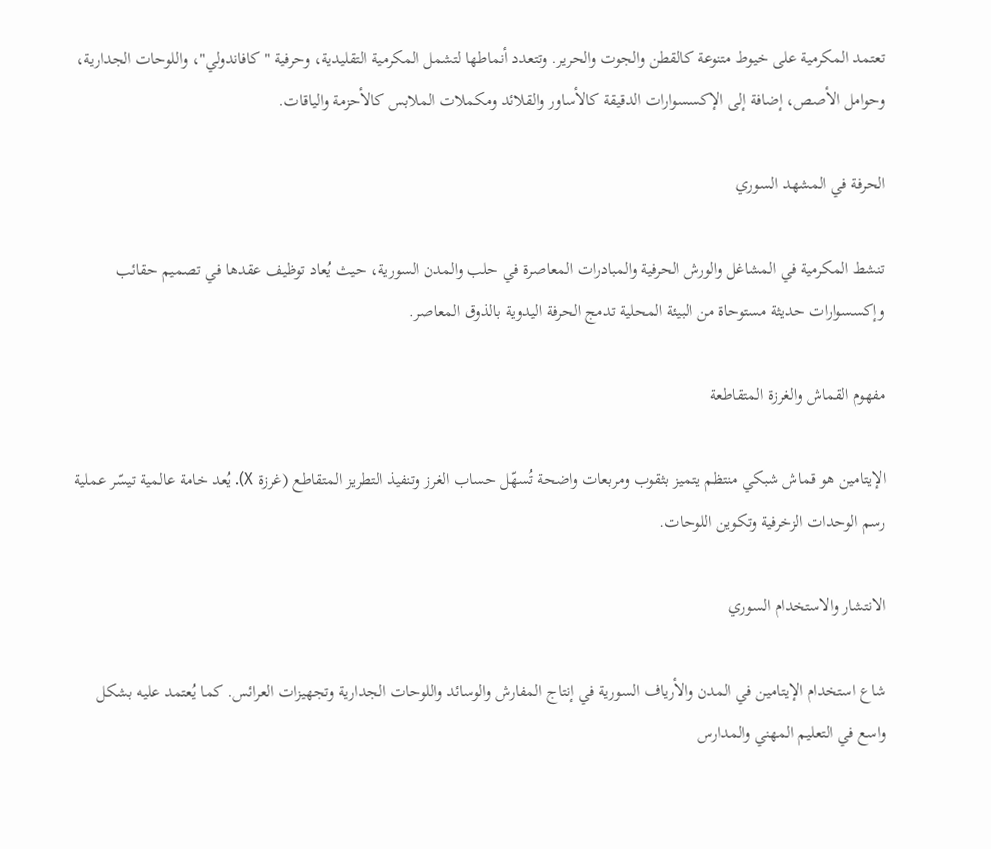تعتمد المكرمية على خيوط متنوعة كالقطن والجوت والحرير. وتتعدد أنماطها لتشمل المكرمية التقليدية، وحرفية "كافاندولي"، واللوحات الجدارية، وحوامل الأصص، إضافة إلى الإكسسوارات الدقيقة كالأساور والقلائد ومكملات الملابس كالأحزمة والياقات.

الحرفة في المشهد السوري

تنشط المكرمية في المشاغل والورش الحرفية والمبادرات المعاصرة في حلب والمدن السورية، حيث يُعاد توظيف عقدها في تصميم حقائب وإكسسوارات حديثة مستوحاة من البيئة المحلية تدمج الحرفة اليدوية بالذوق المعاصر.

مفهوم القماش والغرزة المتقاطعة

الإيتامين هو قماش شبكي منتظم يتميز بثقوب ومربعات واضحة تُسهّل حساب الغرز وتنفيذ التطريز المتقاطع (غرزة X). يُعد خامة عالمية تيسّر عملية رسم الوحدات الزخرفية وتكوين اللوحات.

الانتشار والاستخدام السوري

شاع استخدام الإيتامين في المدن والأرياف السورية في إنتاج المفارش والوسائد واللوحات الجدارية وتجهيزات العرائس. كما يُعتمد عليه بشكل واسع في التعليم المهني والمدارس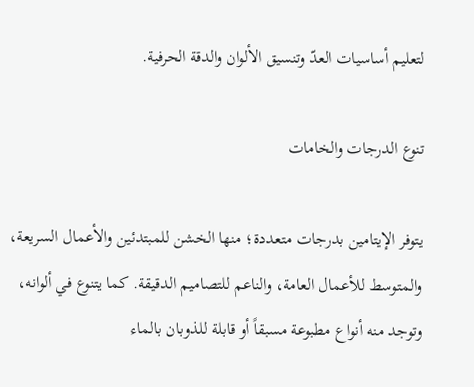لتعليم أساسيات العدّ وتنسيق الألوان والدقة الحرفية.

تنوع الدرجات والخامات

يتوفر الإيتامين بدرجات متعددة؛ منها الخشن للمبتدئين والأعمال السريعة، والمتوسط للأعمال العامة، والناعم للتصاميم الدقيقة. كما يتنوع في ألوانه، وتوجد منه أنواع مطبوعة مسبقاً أو قابلة للذوبان بالماء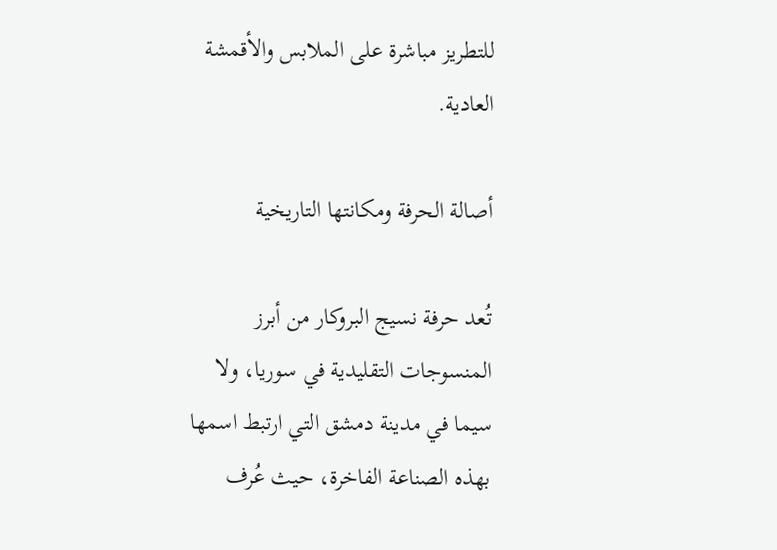للتطريز مباشرة على الملابس والأقمشة العادية.

أصالة الحرفة ومكانتها التاريخية

تُعد حرفة نسيج البروكار من أبرز المنسوجات التقليدية في سوريا، ولا سيما في مدينة دمشق التي ارتبط اسمها بهذه الصناعة الفاخرة، حيث عُرف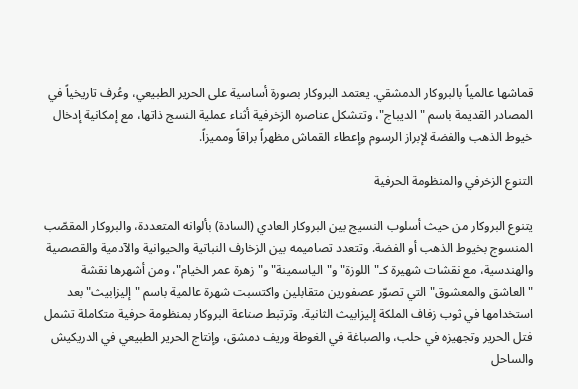قماشها عالمياً بالبروكار الدمشقي. يعتمد البروكار بصورة أساسية على الحرير الطبيعي، وعُرف تاريخياً في المصادر القديمة باسم "الديباج"، وتتشكل عناصره الزخرفية أثناء عملية النسج ذاتها، مع إمكانية إدخال خيوط الذهب والفضة لإبراز الرسوم وإعطاء القماش مظهراً براقاً ومميزاً.

التنوع الزخرفي والمنظومة الحرفية

يتنوع البروكار من حيث أسلوب النسيج بين البروكار العادي (السادة) بألوانه المتعددة، والبروكار المقصّب المنسوج بخيوط الذهب أو الفضة. وتتعدد تصاميمه بين الزخارف النباتية والحيوانية والآدمية والقصصية والهندسية، مع نقشات شهيرة كـ"اللوزة" و"الياسمينة" و"زهرة عمر الخيام"، ومن أشهرها نقشة "العاشق والمعشوق" التي تصوّر عصفورين متقابلين واكتسبت شهرة عالمية باسم "إليزابيث" بعد استخدامها في ثوب زفاف الملكة إليزابيث الثانية. وترتبط صناعة البروكار بمنظومة حرفية متكاملة تشمل فتل الحرير وتجهيزه في حلب، والصباغة في الغوطة وريف دمشق، وإنتاج الحرير الطبيعي في الدريكيش والساحل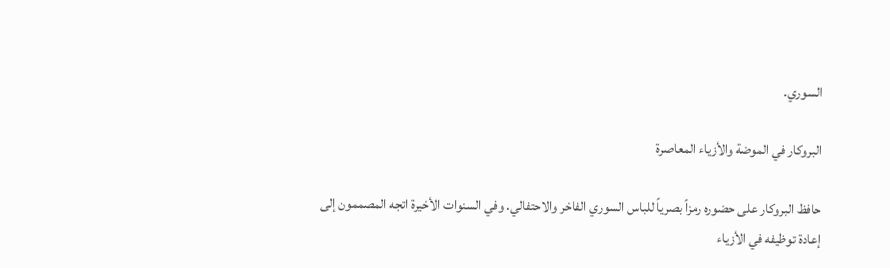السوري.

البروكار في الموضة والأزياء المعاصرة

حافظ البروكار على حضوره رمزاً بصرياً للباس السوري الفاخر والاحتفالي. وفي السنوات الأخيرة اتجه المصممون إلى إعادة توظيفه في الأزياء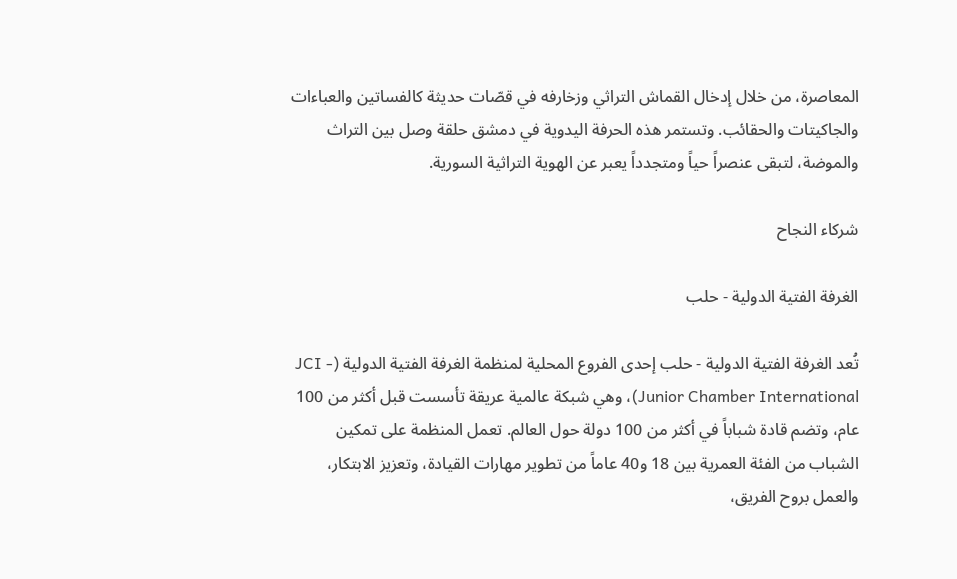المعاصرة، من خلال إدخال القماش التراثي وزخارفه في قصّات حديثة كالفساتين والعباءات والجاكيتات والحقائب. وتستمر هذه الحرفة اليدوية في دمشق حلقة وصل بين التراث والموضة، لتبقى عنصراً حياً ومتجدداً يعبر عن الهوية التراثية السورية.

شركاء النجاح

الغرفة الفتية الدولية - حلب

تُعد الغرفة الفتية الدولية - حلب إحدى الفروع المحلية لمنظمة الغرفة الفتية الدولية (JCI - Junior Chamber International)، وهي شبكة عالمية عريقة تأسست قبل أكثر من 100 عام، وتضم قادة شباباً في أكثر من 100 دولة حول العالم. تعمل المنظمة على تمكين الشباب من الفئة العمرية بين 18 و40 عاماً من تطوير مهارات القيادة، وتعزيز الابتكار، والعمل بروح الفريق،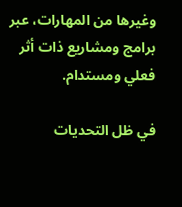وغيرها من المهارات، عبر برامج ومشاريع ذات أثر فعلي ومستدام.

في ظل التحديات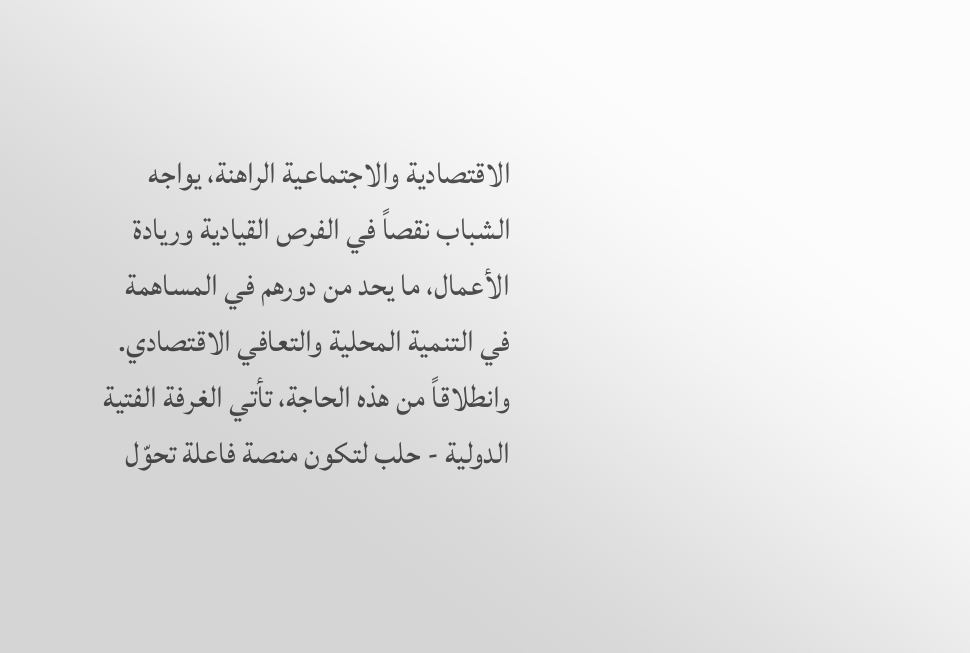الاقتصادية والاجتماعية الراهنة، يواجه الشباب نقصاً في الفرص القيادية وريادة الأعمال، ما يحد من دورهم في المساهمة في التنمية المحلية والتعافي الاقتصادي. وانطلاقاً من هذه الحاجة، تأتي الغرفة الفتية الدولية - حلب لتكون منصة فاعلة تحوّل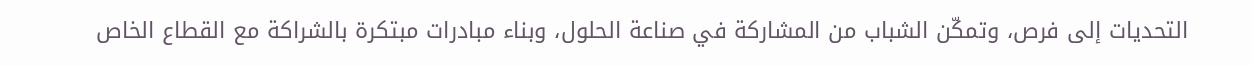التحديات إلى فرص، وتمكّن الشباب من المشاركة في صناعة الحلول، وبناء مبادرات مبتكرة بالشراكة مع القطاع الخاص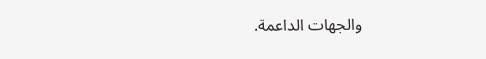والجهات الداعمة.